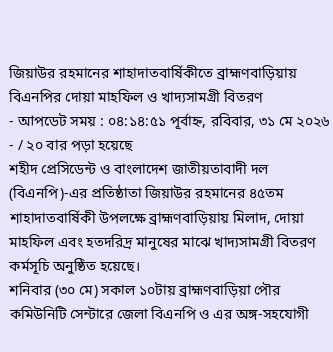জিয়াউর রহমানের শাহাদাতবার্ষিকীতে ব্রাহ্মণবাড়িয়ায় বিএনপির দোয়া মাহফিল ও খাদ্যসামগ্রী বিতরণ
- আপডেট সময় : ০৪:১৪:৫১ পূর্বাহ্ন, রবিবার, ৩১ মে ২০২৬
- / ২০ বার পড়া হয়েছে
শহীদ প্রেসিডেন্ট ও বাংলাদেশ জাতীয়তাবাদী দল (বিএনপি)-এর প্রতিষ্ঠাতা জিয়াউর রহমানের ৪৫তম শাহাদাতবার্ষিকী উপলক্ষে ব্রাহ্মণবাড়িয়ায় মিলাদ, দোয়া মাহফিল এবং হতদরিদ্র মানুষের মাঝে খাদ্যসামগ্রী বিতরণ কর্মসূচি অনুষ্ঠিত হয়েছে।
শনিবার (৩০ মে) সকাল ১০টায় ব্রাহ্মণবাড়িয়া পৌর কমিউনিটি সেন্টারে জেলা বিএনপি ও এর অঙ্গ-সহযোগী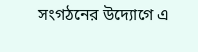সংগঠনের উদ্যোগে এ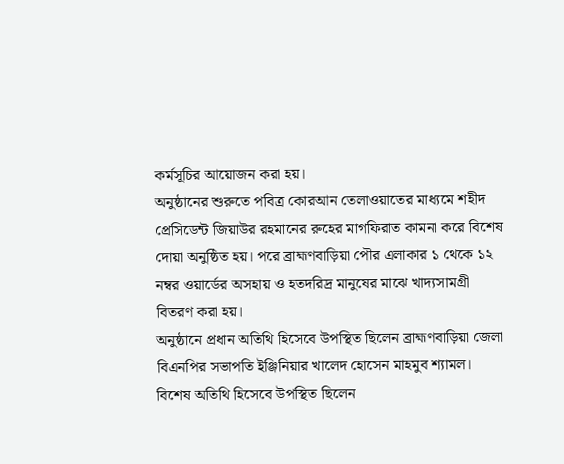কর্মসূচির আয়োজন করা হয়।
অনুষ্ঠানের শুরুতে পবিত্র কোরআন তেলাওয়াতের মাধ্যমে শহীদ প্রেসিডেন্ট জিয়াউর রহমানের রুহের মাগফিরাত কামনা করে বিশেষ দোয়া অনুষ্ঠিত হয়। পরে ব্রাহ্মণবাড়িয়া পৌর এলাকার ১ থেকে ১২ নম্বর ওয়ার্ডের অসহায় ও হতদরিদ্র মানুষের মাঝে খাদ্যসামগ্রী বিতরণ করা হয়।
অনুষ্ঠানে প্রধান অতিথি হিসেবে উপস্থিত ছিলেন ব্রাহ্মণবাড়িয়া জেলা বিএনপির সভাপতি ইঞ্জিনিয়ার খালেদ হোসেন মাহমুব শ্যামল। বিশেষ অতিথি হিসেবে উপস্থিত ছিলেন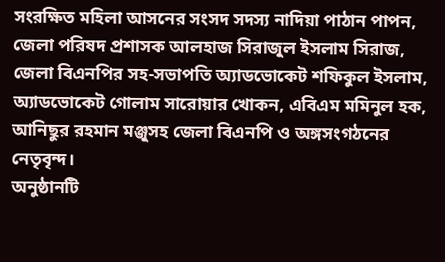সংরক্ষিত মহিলা আসনের সংসদ সদস্য নাদিয়া পাঠান পাপন, জেলা পরিষদ প্রশাসক আলহাজ সিরাজুল ইসলাম সিরাজ, জেলা বিএনপির সহ-সভাপতি অ্যাডভোকেট শফিকুল ইসলাম, অ্যাডভোকেট গোলাম সারোয়ার খোকন, এবিএম মমিনুল হক, আনিছুর রহমান মঞ্জুসহ জেলা বিএনপি ও অঙ্গসংগঠনের নেতৃবৃন্দ।
অনুষ্ঠানটি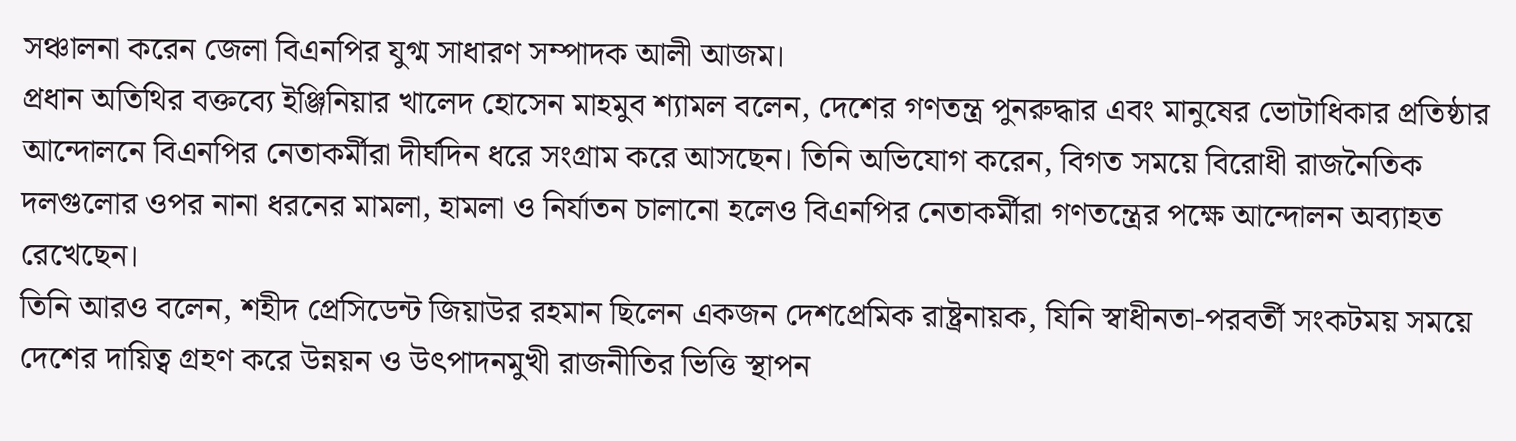সঞ্চালনা করেন জেলা বিএনপির যুগ্ম সাধারণ সম্পাদক আলী আজম।
প্রধান অতিথির বক্তব্যে ইঞ্জিনিয়ার খালেদ হোসেন মাহমুব শ্যামল বলেন, দেশের গণতন্ত্র পুনরুদ্ধার এবং মানুষের ভোটাধিকার প্রতিষ্ঠার আন্দোলনে বিএনপির নেতাকর্মীরা দীর্ঘদিন ধরে সংগ্রাম করে আসছেন। তিনি অভিযোগ করেন, বিগত সময়ে বিরোধী রাজনৈতিক দলগুলোর ওপর নানা ধরনের মামলা, হামলা ও নির্যাতন চালানো হলেও বিএনপির নেতাকর্মীরা গণতন্ত্রের পক্ষে আন্দোলন অব্যাহত রেখেছেন।
তিনি আরও বলেন, শহীদ প্রেসিডেন্ট জিয়াউর রহমান ছিলেন একজন দেশপ্রেমিক রাষ্ট্রনায়ক, যিনি স্বাধীনতা-পরবর্তী সংকটময় সময়ে দেশের দায়িত্ব গ্রহণ করে উন্নয়ন ও উৎপাদনমুখী রাজনীতির ভিত্তি স্থাপন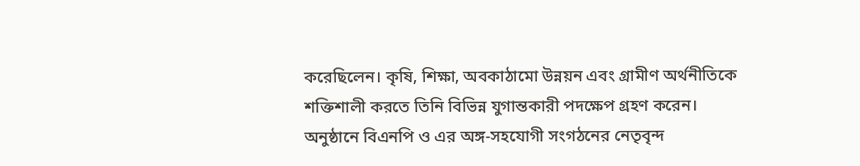করেছিলেন। কৃষি, শিক্ষা, অবকাঠামো উন্নয়ন এবং গ্রামীণ অর্থনীতিকে শক্তিশালী করতে তিনি বিভিন্ন যুগান্তকারী পদক্ষেপ গ্রহণ করেন।
অনুষ্ঠানে বিএনপি ও এর অঙ্গ-সহযোগী সংগঠনের নেতৃবৃন্দ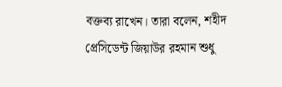বক্তব্য রাখেন। তারা বলেন, শহীদ প্রেসিডেন্ট জিয়াউর রহমান শুধু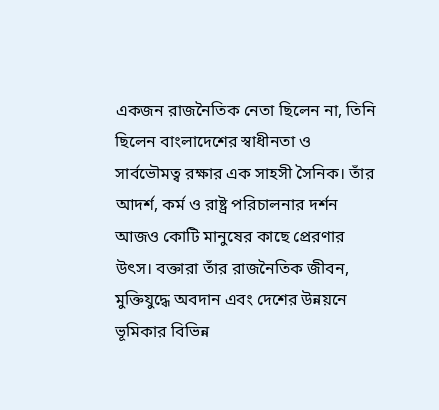একজন রাজনৈতিক নেতা ছিলেন না, তিনি ছিলেন বাংলাদেশের স্বাধীনতা ও সার্বভৌমত্ব রক্ষার এক সাহসী সৈনিক। তাঁর আদর্শ, কর্ম ও রাষ্ট্র পরিচালনার দর্শন আজও কোটি মানুষের কাছে প্রেরণার উৎস। বক্তারা তাঁর রাজনৈতিক জীবন, মুক্তিযুদ্ধে অবদান এবং দেশের উন্নয়নে ভূমিকার বিভিন্ন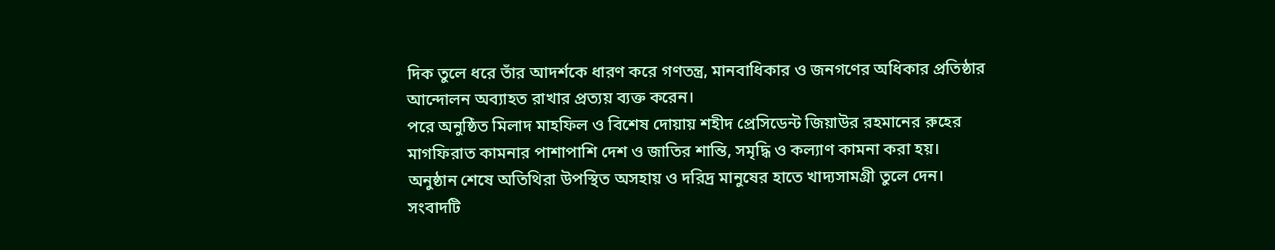দিক তুলে ধরে তাঁর আদর্শকে ধারণ করে গণতন্ত্র, মানবাধিকার ও জনগণের অধিকার প্রতিষ্ঠার আন্দোলন অব্যাহত রাখার প্রত্যয় ব্যক্ত করেন।
পরে অনুষ্ঠিত মিলাদ মাহফিল ও বিশেষ দোয়ায় শহীদ প্রেসিডেন্ট জিয়াউর রহমানের রুহের মাগফিরাত কামনার পাশাপাশি দেশ ও জাতির শান্তি, সমৃদ্ধি ও কল্যাণ কামনা করা হয়।
অনুষ্ঠান শেষে অতিথিরা উপস্থিত অসহায় ও দরিদ্র মানুষের হাতে খাদ্যসামগ্রী তুলে দেন।
সংবাদটি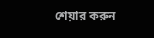শেয়ার করুন